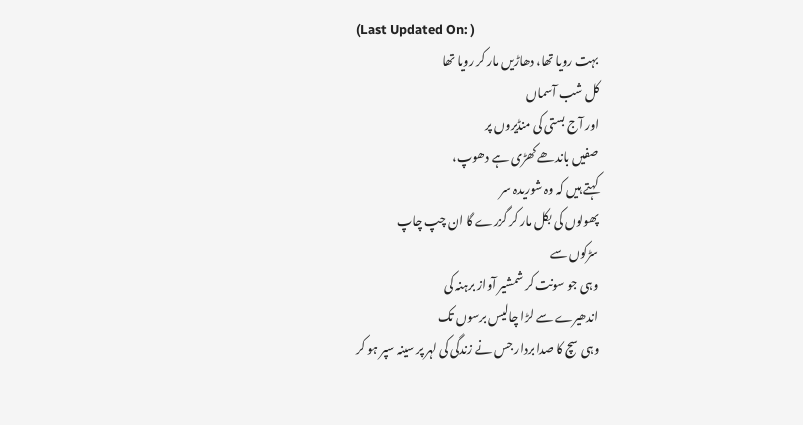(Last Updated On: )
بہت رویا تھا، دھاڑیں مار کر رویا تھا
کل شب آسماں
اور آج بستی کی منڈیروں پر
صفیں باندھے کھڑی ہے دھوپ،
کہتے ہیں کہ وہ شوریدہ سر
پھولوں کی بکل مار کر گزرے گا ان چپ چاپ
سڑکوں سے
وہی جو سونت کر شمشیر آواز برہنہ کی
اندھیرے سے لڑا چالیس برسوں تک
وہی سچ کا صدا بردار جس نے زندگی کی لہر پر سینہ سپر ہو کر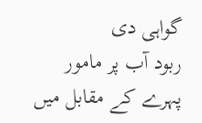گواہی دی
ربود آب پر مامور پہرے کے مقابل میں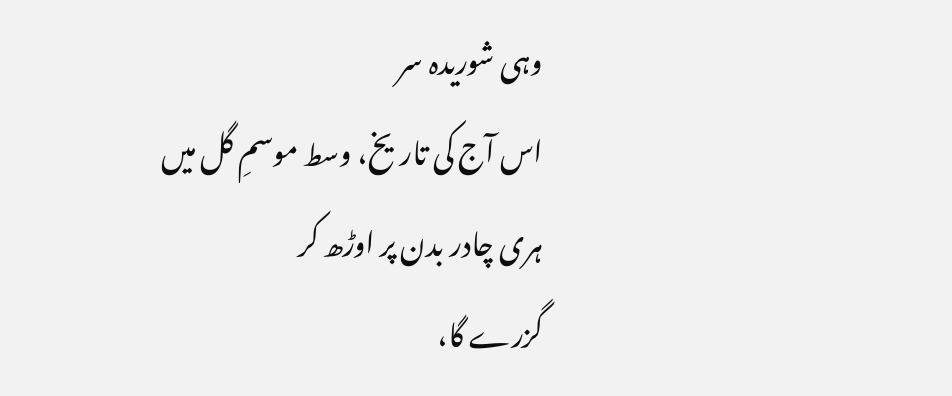وہی شوریدہ سر
اس آج کی تاریخ، وسط موسمِ گل میں
ہری چادر بدن پر اوڑھ کر
گزرے گا،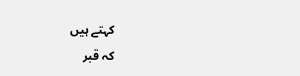کہتے ہیں
کہ قبر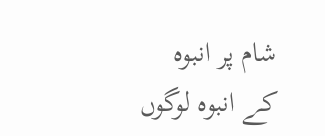شام پر انبوہ کے انبوہ لوگوں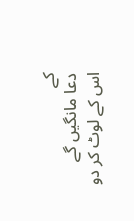کے
دعا مانگیں گے
اس کے لوٹ کر دو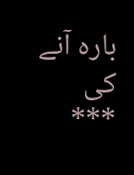بارہ آنے کی
***